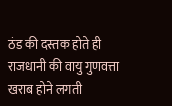ठंड की दस्तक होते ही राजधानी की वायु गुणवत्ता खराब होने लगती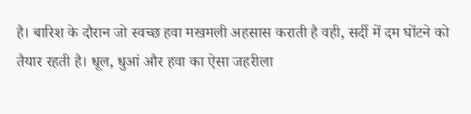है। बारिश के दौरान जो स्वच्छ हवा मखमली अहसास कराती है वही, सर्दी में दम घोंटने को तैयार रहती है। धूल, धुआं और हवा का ऐसा जहरीला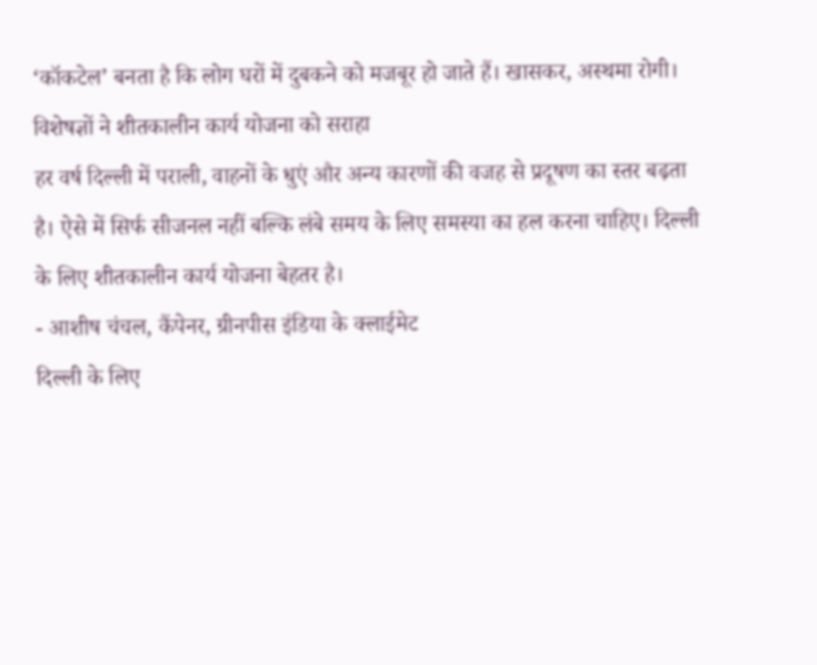‘कॉकटेल’ बनता है कि लोग घरों में दुबकने को मजबूर हो जाते हैं। खासकर, अस्थमा रोगी।
विशेषज्ञों ने शीतकालीन कार्य योजना को सराहा
हर वर्ष दिल्ली में पराली, वाहनों के धुएं और अन्य कारणों की वजह से प्रदूषण का स्तर बढ़ता है। ऐसे में सिर्फ सीजनल नहीं बल्कि लंबे समय के लिए समस्या का हल करना चाहिए। दिल्ली के लिए शीतकालीन कार्य योजना बेहतर है।
- आशीष चंचल, कैंपेनर, ग्रीनपीस इंडिया के क्लाईमेट
दिल्ली के लिए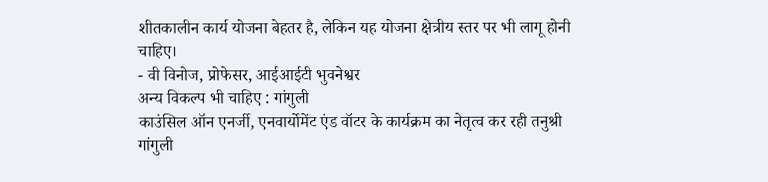शीतकालीन कार्य योजना बेहतर है, लेकिन यह योजना क्षेत्रीय स्तर पर भी लागू होनी चाहिए।
- वी विनोज, प्रोफेसर, आईआईटी भुवनेश्वर
अन्य विकल्प भी चाहिए : गांगुली
काउंसिल ऑन एनर्जी, एनवार्योमेंट एंड वॉटर के कार्यक्रम का नेतृत्व कर रही तनुश्री गांगुली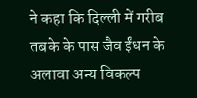ने कहा कि दिल्ली में गरीब तबके के पास जैव ईंधन के अलावा अन्य विकल्प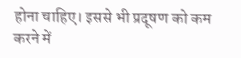होना चाहिए। इससे भी प्रदूषण को कम करने में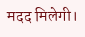मदद मिलेगी।